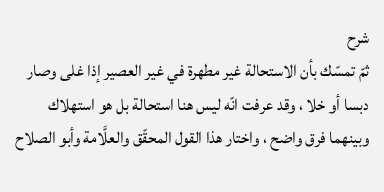شرح
ثمّ تمسّك بأن الاستحالة غير مطهرة في غير العصير إذا غلى وصار دبسا أو خلا ، وقد عرفت انّه ليس هنا استحالة بل هو استهلاك وبينهما فرق واضح ، واختار هذا القول المحقّق والعلَّامة وأبو الصلاح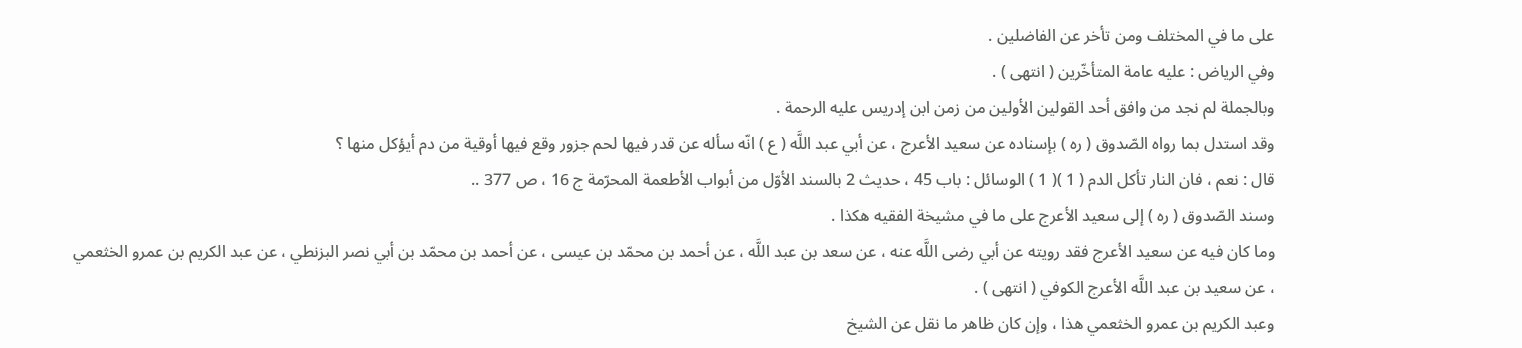على ما في المختلف ومن تأخر عن الفاضلين .
وفي الرياض : عليه عامة المتأخّرين ( انتهى ) .
وبالجملة لم نجد من وافق أحد القولين الأولين من زمن ابن إدريس عليه الرحمة .
وقد استدل بما رواه الصّدوق ( ره ) بإسناده عن سعيد الأعرج ، عن أبي عبد اللَّه ( ع ) انّه سأله عن قدر فيها لحم جزور وقع فيها أوقية من دم أيؤكل منها ؟
قال : نعم ، فان النار تأكل الدم ( 1 )( 1 ) الوسائل : باب 45 ، حديث 2 بالسند الأوّل من أبواب الأطعمة المحرّمة ج 16 ، ص 377 ..
وسند الصّدوق ( ره ) إلى سعيد الأعرج على ما في مشيخة الفقيه هكذا .
وما كان فيه عن سعيد الأعرج فقد رويته عن أبي رضى اللَّه عنه ، عن سعد بن عبد اللَّه ، عن أحمد بن محمّد بن عيسى ، عن أحمد بن محمّد بن أبي نصر البزنطي ، عن عبد الكريم بن عمرو الخثعمي ، عن سعيد بن عبد اللَّه الأعرج الكوفي ( انتهى ) .
وعبد الكريم بن عمرو الخثعمي هذا ، وإن كان ظاهر ما نقل عن الشيخ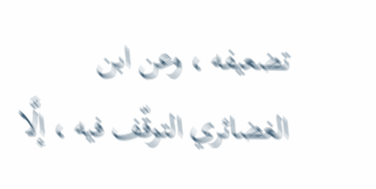تضعيفه ، وعن ابن الغضائري التوقّف فيه ، إلَّا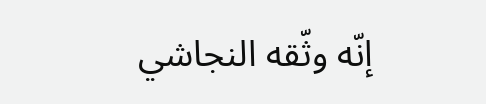إنّه وثّقه النجاشي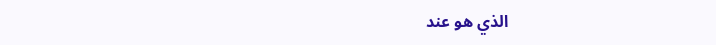الذي هو عند